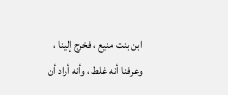ابن بنت منيع ، فخرج إلينا ، وعرفنا أنه غلط ، وأنه أراد أن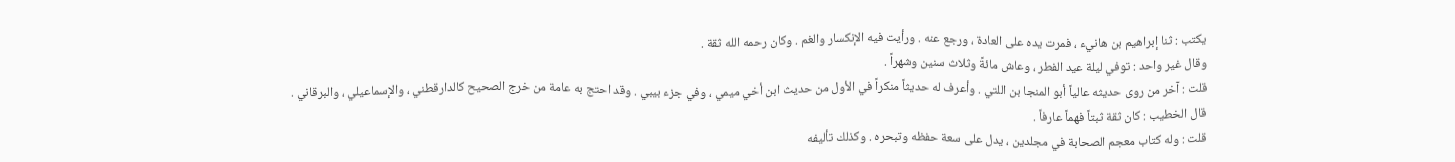يكتب : ثنا إبراهيم بن هانيء ، فمرت يده على العادة ، ورجع عنه . ورأيت فيه الإنكسار والغم . وكان رحمه الله ثقة .
وقال غير واحد : توفي ليلة عيد الفطر ، وعاش مائةً وثلاث سنين وشهراً .
قلت : آخر من روى حديثه عالياً أبو المنجا بن اللتي . وأعرف له حديثاً منكراً في الأول من حديث ابن أخي ميمي ، وفي جزء بيبي . وقد احتج به عامة من خرج الصحيح كالدارقطني ، والإسماعيلي ، والبرقاني .
قال الخطيب : كان ثقة ثبتاً فهماً عارفاً .
قلت : وله كتاب معجم الصحابة في مجلدين ، يدل على سعة حفظه وتبحره . وكذلك تأليفه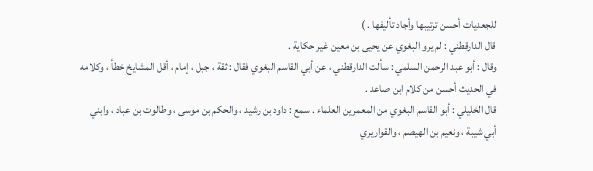للجعديات أحسن ترتيبها وأجاد تأليفها . )
قال الدارقطني : لم يرو البغوي عن يحيى بن معين غير حكاية .
وقال : أبو عبد الرحمن السلمي : سألت الدارقطني ، عن أبي القاسم البغوي فقال : ثقة ، جبل ، إمام ، أقل المشايخ خطأ ، وكلامه في الحديث أحسن من كلام ابن صاعد .
قال الخليلي : أبو القاسم البغوي من المعمرين العلماء . سمع : داود بن رشيد ، والحكم بن موسى ، وطالوت بن عباد ، وابني أبي شيبة ، ونعيم بن الهيصم ، والقواريري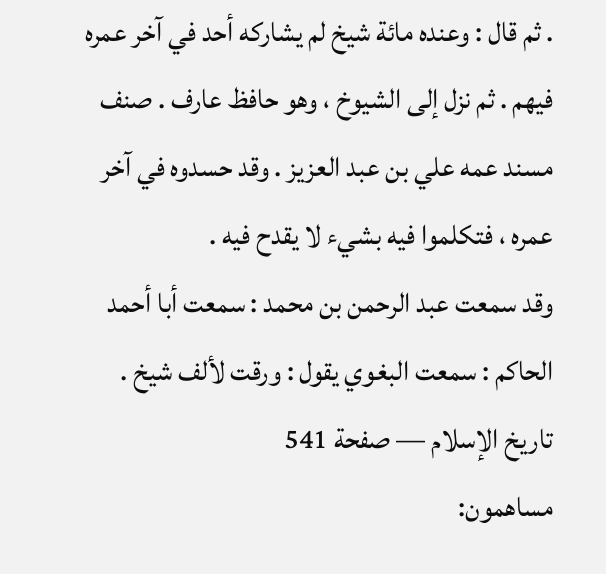. ثم قال : وعنده مائة شيخ لم يشاركه أحد في آخر عمره فيهم . ثم نزل إلى الشيوخ ، وهو حافظ عارف . صنف مسند عمه علي بن عبد العزيز . وقد حسدوه في آخر عمره ، فتكلموا فيه بشيء لا يقدح فيه .
وقد سمعت عبد الرحمن بن محمد : سمعت أبا أحمد الحاكم : سمعت البغوي يقول : ورقت لألف شيخ .
تاريخ الإسلام — صفحة 541
مساهمون: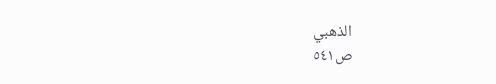الذهبي
ص٥٤١